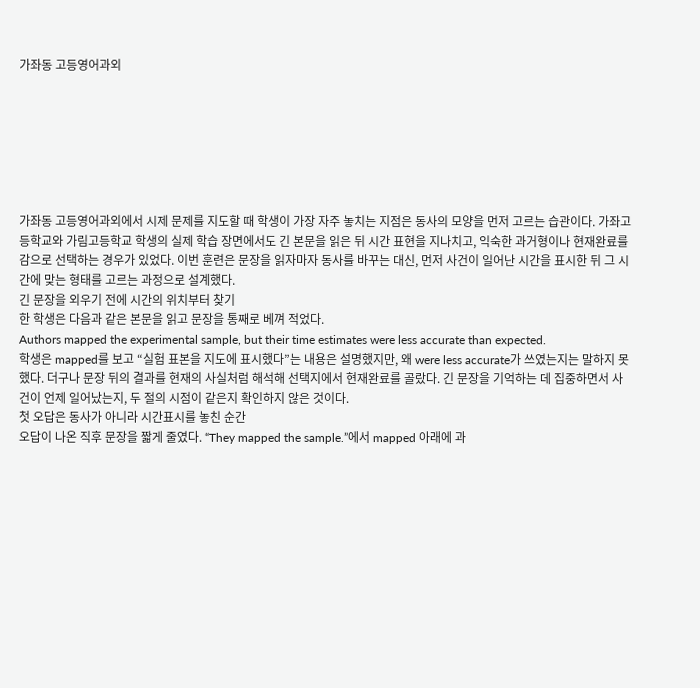가좌동 고등영어과외







가좌동 고등영어과외에서 시제 문제를 지도할 때 학생이 가장 자주 놓치는 지점은 동사의 모양을 먼저 고르는 습관이다. 가좌고등학교와 가림고등학교 학생의 실제 학습 장면에서도 긴 본문을 읽은 뒤 시간 표현을 지나치고, 익숙한 과거형이나 현재완료를 감으로 선택하는 경우가 있었다. 이번 훈련은 문장을 읽자마자 동사를 바꾸는 대신, 먼저 사건이 일어난 시간을 표시한 뒤 그 시간에 맞는 형태를 고르는 과정으로 설계했다.
긴 문장을 외우기 전에 시간의 위치부터 찾기
한 학생은 다음과 같은 본문을 읽고 문장을 통째로 베껴 적었다.
Authors mapped the experimental sample, but their time estimates were less accurate than expected.
학생은 mapped를 보고 “실험 표본을 지도에 표시했다”는 내용은 설명했지만, 왜 were less accurate가 쓰였는지는 말하지 못했다. 더구나 문장 뒤의 결과를 현재의 사실처럼 해석해 선택지에서 현재완료를 골랐다. 긴 문장을 기억하는 데 집중하면서 사건이 언제 일어났는지, 두 절의 시점이 같은지 확인하지 않은 것이다.
첫 오답은 동사가 아니라 시간표시를 놓친 순간
오답이 나온 직후 문장을 짧게 줄였다. “They mapped the sample.”에서 mapped 아래에 과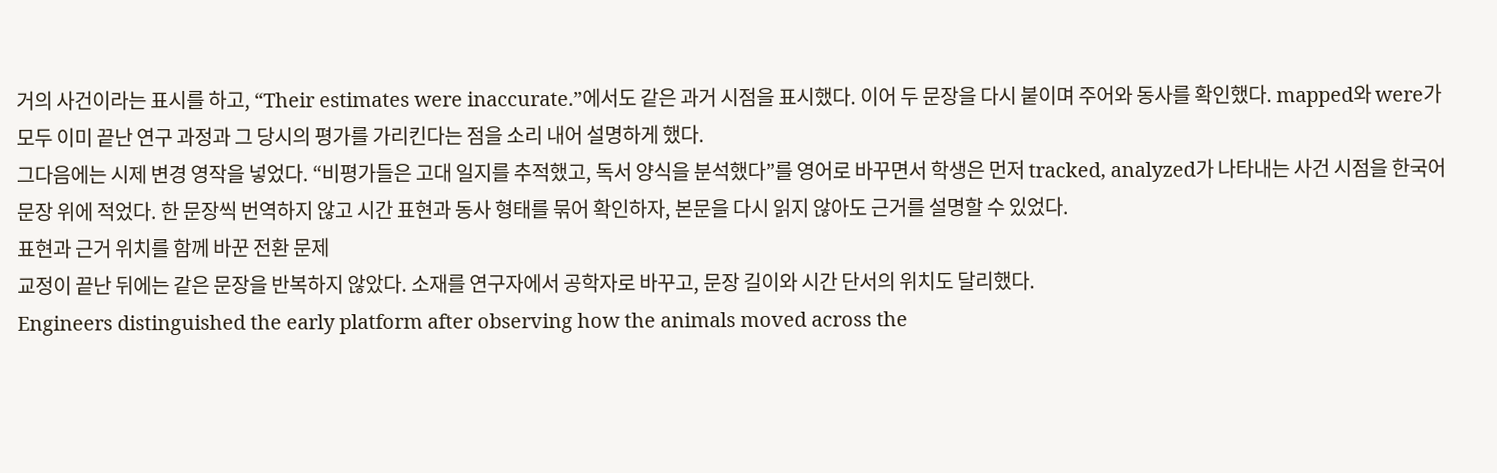거의 사건이라는 표시를 하고, “Their estimates were inaccurate.”에서도 같은 과거 시점을 표시했다. 이어 두 문장을 다시 붙이며 주어와 동사를 확인했다. mapped와 were가 모두 이미 끝난 연구 과정과 그 당시의 평가를 가리킨다는 점을 소리 내어 설명하게 했다.
그다음에는 시제 변경 영작을 넣었다. “비평가들은 고대 일지를 추적했고, 독서 양식을 분석했다”를 영어로 바꾸면서 학생은 먼저 tracked, analyzed가 나타내는 사건 시점을 한국어 문장 위에 적었다. 한 문장씩 번역하지 않고 시간 표현과 동사 형태를 묶어 확인하자, 본문을 다시 읽지 않아도 근거를 설명할 수 있었다.
표현과 근거 위치를 함께 바꾼 전환 문제
교정이 끝난 뒤에는 같은 문장을 반복하지 않았다. 소재를 연구자에서 공학자로 바꾸고, 문장 길이와 시간 단서의 위치도 달리했다.
Engineers distinguished the early platform after observing how the animals moved across the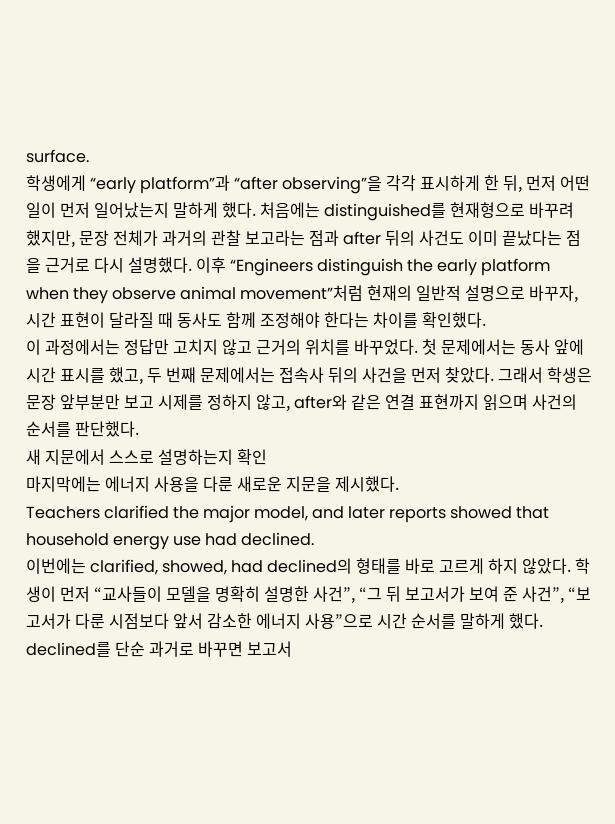surface.
학생에게 “early platform”과 “after observing”을 각각 표시하게 한 뒤, 먼저 어떤 일이 먼저 일어났는지 말하게 했다. 처음에는 distinguished를 현재형으로 바꾸려 했지만, 문장 전체가 과거의 관찰 보고라는 점과 after 뒤의 사건도 이미 끝났다는 점을 근거로 다시 설명했다. 이후 “Engineers distinguish the early platform when they observe animal movement”처럼 현재의 일반적 설명으로 바꾸자, 시간 표현이 달라질 때 동사도 함께 조정해야 한다는 차이를 확인했다.
이 과정에서는 정답만 고치지 않고 근거의 위치를 바꾸었다. 첫 문제에서는 동사 앞에 시간 표시를 했고, 두 번째 문제에서는 접속사 뒤의 사건을 먼저 찾았다. 그래서 학생은 문장 앞부분만 보고 시제를 정하지 않고, after와 같은 연결 표현까지 읽으며 사건의 순서를 판단했다.
새 지문에서 스스로 설명하는지 확인
마지막에는 에너지 사용을 다룬 새로운 지문을 제시했다.
Teachers clarified the major model, and later reports showed that household energy use had declined.
이번에는 clarified, showed, had declined의 형태를 바로 고르게 하지 않았다. 학생이 먼저 “교사들이 모델을 명확히 설명한 사건”, “그 뒤 보고서가 보여 준 사건”, “보고서가 다룬 시점보다 앞서 감소한 에너지 사용”으로 시간 순서를 말하게 했다. declined를 단순 과거로 바꾸면 보고서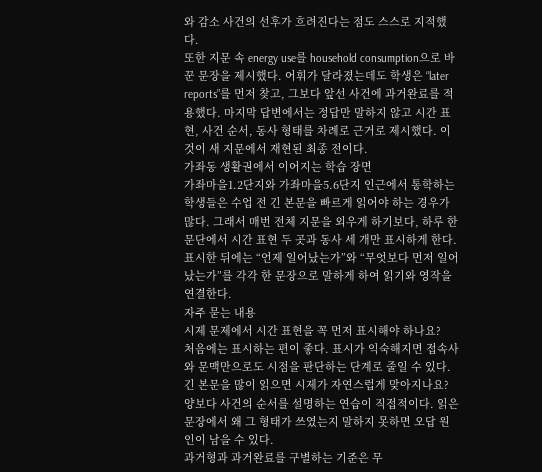와 감소 사건의 선후가 흐려진다는 점도 스스로 지적했다.
또한 지문 속 energy use를 household consumption으로 바꾼 문장을 제시했다. 어휘가 달라졌는데도 학생은 “later reports”를 먼저 찾고, 그보다 앞선 사건에 과거완료를 적용했다. 마지막 답변에서는 정답만 말하지 않고 시간 표현, 사건 순서, 동사 형태를 차례로 근거로 제시했다. 이것이 새 지문에서 재현된 최종 전이다.
가좌동 생활권에서 이어지는 학습 장면
가좌마을1.2단지와 가좌마을5.6단지 인근에서 통학하는 학생들은 수업 전 긴 본문을 빠르게 읽어야 하는 경우가 많다. 그래서 매번 전체 지문을 외우게 하기보다, 하루 한 문단에서 시간 표현 두 곳과 동사 세 개만 표시하게 한다. 표시한 뒤에는 “언제 일어났는가”와 “무엇보다 먼저 일어났는가”를 각각 한 문장으로 말하게 하여 읽기와 영작을 연결한다.
자주 묻는 내용
시제 문제에서 시간 표현을 꼭 먼저 표시해야 하나요?
처음에는 표시하는 편이 좋다. 표시가 익숙해지면 접속사와 문맥만으로도 시점을 판단하는 단계로 줄일 수 있다.
긴 본문을 많이 읽으면 시제가 자연스럽게 맞아지나요?
양보다 사건의 순서를 설명하는 연습이 직접적이다. 읽은 문장에서 왜 그 형태가 쓰였는지 말하지 못하면 오답 원인이 남을 수 있다.
과거형과 과거완료를 구별하는 기준은 무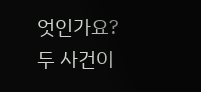엇인가요?
두 사건이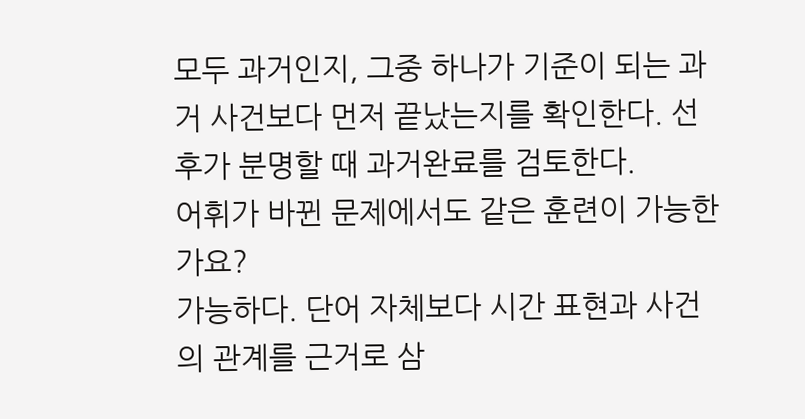모두 과거인지, 그중 하나가 기준이 되는 과거 사건보다 먼저 끝났는지를 확인한다. 선후가 분명할 때 과거완료를 검토한다.
어휘가 바뀐 문제에서도 같은 훈련이 가능한가요?
가능하다. 단어 자체보다 시간 표현과 사건의 관계를 근거로 삼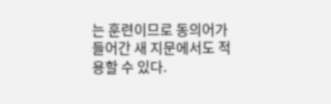는 훈련이므로 동의어가 들어간 새 지문에서도 적용할 수 있다.